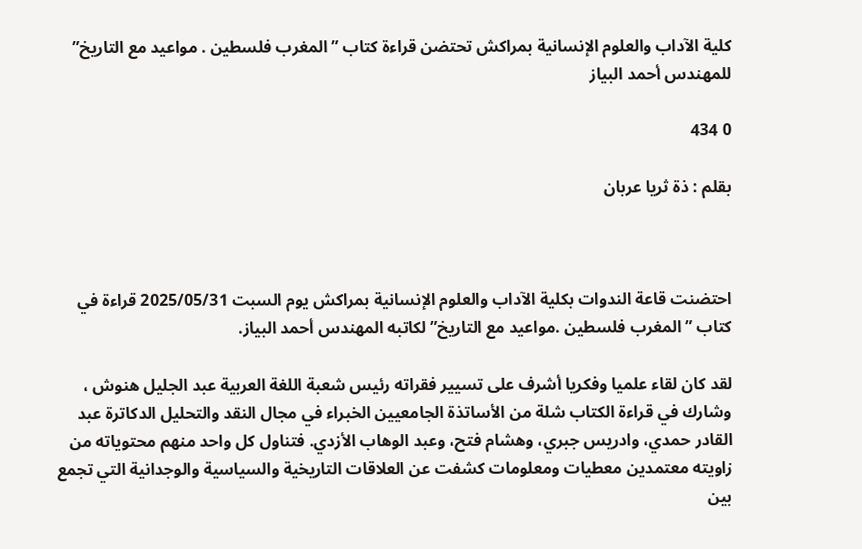كلية الآداب والعلوم الإنسانية بمراكش تحتضن قراءة كتاب ” المغرب فلسطين . مواعيد مع التاريخ” للمهندس أحمد البياز

0 434

بقلم : ذة ثريا عربان



احتضنت قاعة الندوات بكلية الآداب والعلوم الإنسانية بمراكش يوم السبت 2025/05/31 قراءة في كتاب ” المغرب فلسطين .مواعيد مع التاريخ” لكاتبه المهندس أحمد البياز.

لقد كان لقاء علميا وفكريا أشرف على تسيير فقراته رئيس شعبة اللغة العربية عبد الجليل هنوش ، وشارك في قراءة الكتاب شلة من الأساتذة الجامعيين الخبراء في مجال النقد والتحليل الدكاترة عبد القادر حمدي، وادريس جبري، وهشام فتح، وعبد الوهاب الأزدي. فتناول كل واحد منهم محتوياته من زاويته معتمدين معطيات ومعلومات كشفت عن العلاقات التاريخية والسياسية والوجدانية التي تجمع بين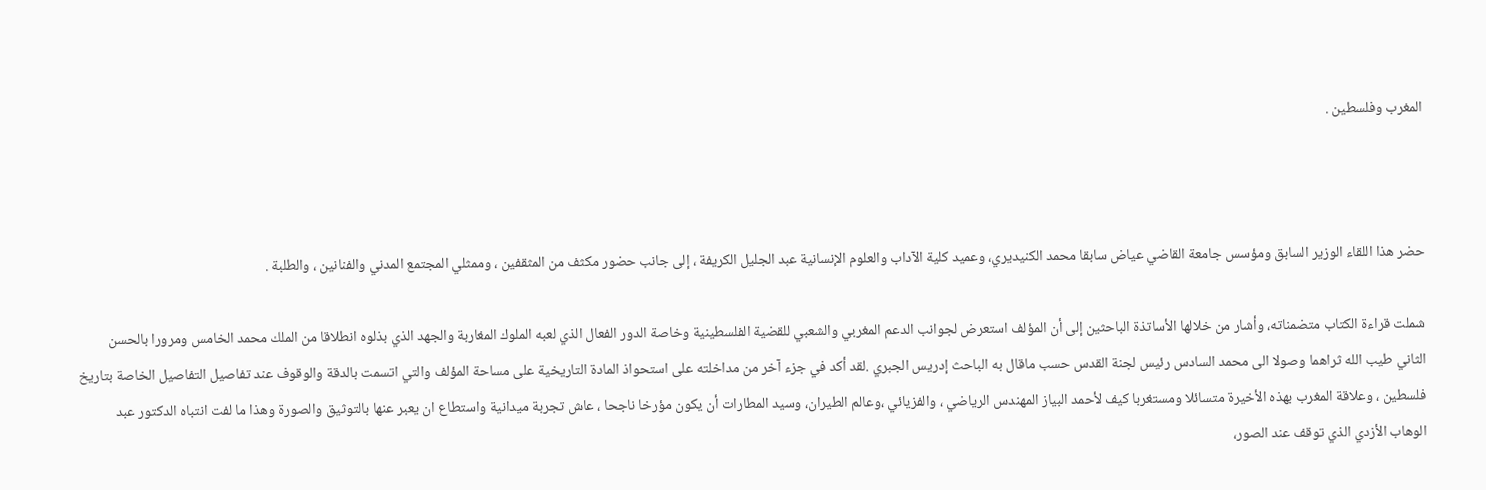المغرب وفلسطين .



حضر هذا اللقاء الوزير السابق ومؤسس جامعة القاضي عياض سابقا محمد الكنيديري، وعميد كلية الآداب والعلوم الإنسانية عبد الجليل الكريفة ، إلى جانب حضور مكثف من المثقفين ، وممثلي المجتمع المدني والفنانين ، والطلبة .

شملت قراءة الكتاب متضمناته، وأشار من خلالها الأساتذة الباحثين إلى أن المؤلف استعرض لجوانب الدعم المغربي والشعبي للقضية الفلسطينية وخاصة الدور الفعال الذي لعبه الملوك المغاربة والجهد الذي بذلوه انطلاقا من الملك محمد الخامس ومرورا بالحسن الثاني طيب الله ثراهما وصولا الى محمد السادس رئيس لجنة القدس حسب ماقال به الباحث إدريس الجبري .لقد أكد في جزء آخر من مداخلته على استحواذ المادة التاريخية على مساحة المؤلف والتي اتسمت بالدقة والوقوف عند تفاصيل التفاصيل الخاصة بتاريخ فلسطين ، وعلاقة المغرب بهذه الأخيرة متسائلا ومستغربا كيف لأحمد البياز المهندس الرياضي ، والفزيائي ،وعالم الطيران، وسيد المطارات أن يكون مؤرخا ناجحا ، عاش تجربة ميدانية واستطاع ان يعبر عنها بالتوثيق والصورة وهذا ما لفت انتباه الدكتور عبد الوهاب الأزدي الذي توقف عند الصور،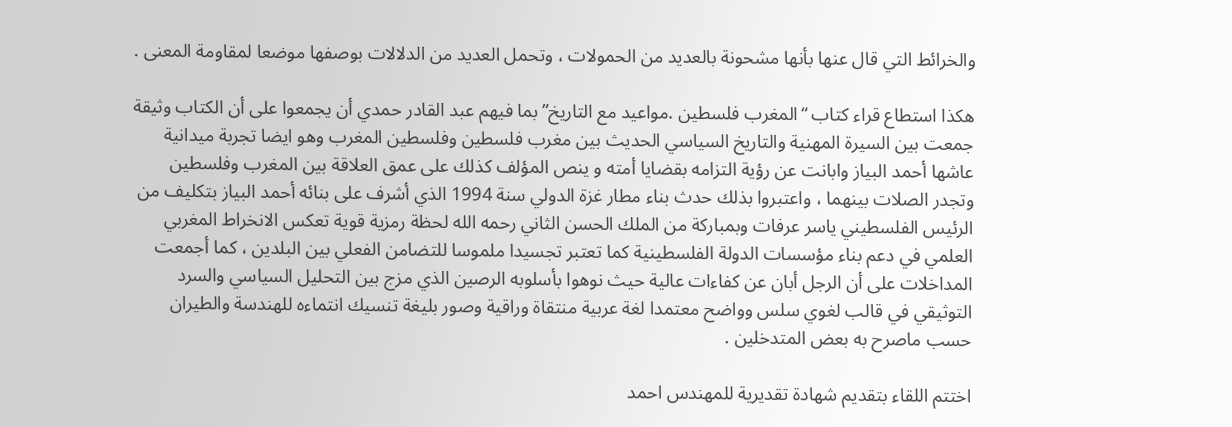والخرائط التي قال عنها بأنها مشحونة بالعديد من الحمولات ، وتحمل العديد من الدلالات بوصفها موضعا لمقاومة المعنى .

هكذا استطاع قراء كتاب “المغرب فلسطين .مواعيد مع التاريخ” بما فيهم عبد القادر حمدي أن يجمعوا على أن الكتاب وثيقة جمعت بين السيرة المهنية والتاريخ السياسي الحديث بين مغرب فلسطين وفلسطين المغرب وهو ايضا تجربة ميدانية عاشها أحمد البياز وابانت عن رؤية التزامه بقضايا أمته و ينص المؤلف كذلك على عمق العلاقة بين المغرب وفلسطين وتجدر الصلات بينهما ، واعتبروا بذلك حدث بناء مطار غزة الدولي سنة 1994 الذي أشرف على بنائه أحمد البياز بتكليف من الرئيس الفلسطيني ياسر عرفات وبمباركة من الملك الحسن الثاني رحمه الله لحظة رمزية قوية تعكس الانخراط المغربي العلمي في دعم بناء مؤسسات الدولة الفلسطينية كما تعتبر تجسيدا ملموسا للتضامن الفعلي بين البلدين ، كما أجمعت المداخلات على أن الرجل أبان عن كفاءات عالية حيث نوهوا بأسلوبه الرصين الذي مزج بين التحليل السياسي والسرد التوثيقي في قالب لغوي سلس وواضح معتمدا لغة عربية منتقاة وراقية وصور بليغة تنسيك انتماءه للهندسة والطيران حسب ماصرح به بعض المتدخلين .

اختتم اللقاء بتقديم شهادة تقديرية للمهندس احمد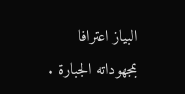البياز اعترافا بمجهوداته الجبارة .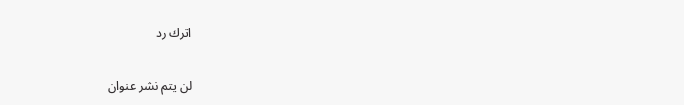اترك رد

لن يتم نشر عنوان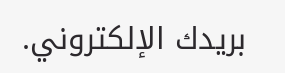بريدك الإلكتروني.